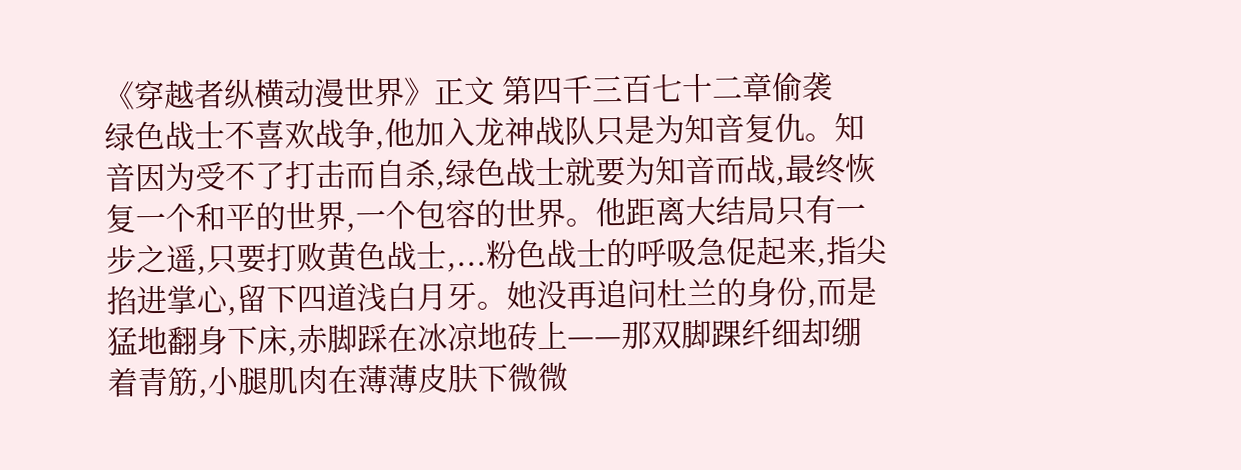《穿越者纵横动漫世界》正文 第四千三百七十二章偷袭
绿色战士不喜欢战争,他加入龙神战队只是为知音复仇。知音因为受不了打击而自杀,绿色战士就要为知音而战,最终恢复一个和平的世界,一个包容的世界。他距离大结局只有一步之遥,只要打败黄色战士,...粉色战士的呼吸急促起来,指尖掐进掌心,留下四道浅白月牙。她没再追问杜兰的身份,而是猛地翻身下床,赤脚踩在冰凉地砖上——那双脚踝纤细却绷着青筋,小腿肌肉在薄薄皮肤下微微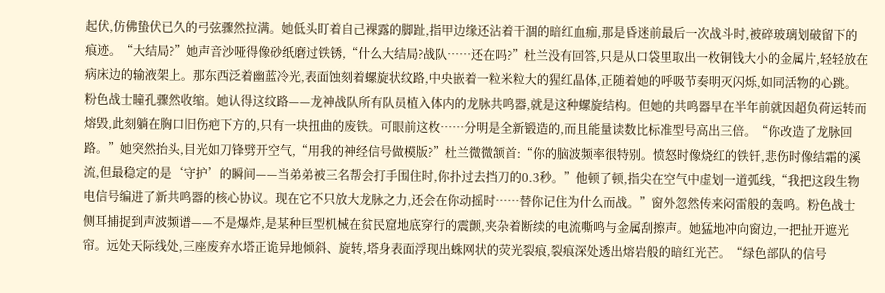起伏,仿佛蛰伏已久的弓弦骤然拉满。她低头盯着自己裸露的脚趾,指甲边缘还沾着干涸的暗红血痂,那是昏迷前最后一次战斗时,被碎玻璃划破留下的痕迹。“大结局?”她声音沙哑得像砂纸磨过铁锈,“什么大结局?战队……还在吗?”杜兰没有回答,只是从口袋里取出一枚铜钱大小的金属片,轻轻放在病床边的输液架上。那东西泛着幽蓝冷光,表面蚀刻着螺旋状纹路,中央嵌着一粒米粒大的猩红晶体,正随着她的呼吸节奏明灭闪烁,如同活物的心跳。粉色战士瞳孔骤然收缩。她认得这纹路——龙神战队所有队员植入体内的龙脉共鸣器,就是这种螺旋结构。但她的共鸣器早在半年前就因超负荷运转而熔毁,此刻躺在胸口旧伤疤下方的,只有一块扭曲的废铁。可眼前这枚……分明是全新锻造的,而且能量读数比标准型号高出三倍。“你改造了龙脉回路。”她突然抬头,目光如刀锋劈开空气,“用我的神经信号做模版?”杜兰微微颔首:“你的脑波频率很特别。愤怒时像烧红的铁钎,悲伤时像结霜的溪流,但最稳定的是‘守护’的瞬间——当弟弟被三名帮会打手围住时,你扑过去挡刀的0.3秒。”他顿了顿,指尖在空气中虚划一道弧线,“我把这段生物电信号编进了新共鸣器的核心协议。现在它不只放大龙脉之力,还会在你动摇时……替你记住为什么而战。”窗外忽然传来闷雷般的轰鸣。粉色战士侧耳捕捉到声波频谱——不是爆炸,是某种巨型机械在贫民窟地底穿行的震颤,夹杂着断续的电流嘶鸣与金属刮擦声。她猛地冲向窗边,一把扯开遮光帘。远处天际线处,三座废弃水塔正诡异地倾斜、旋转,塔身表面浮现出蛛网状的荧光裂痕,裂痕深处透出熔岩般的暗红光芒。“绿色部队的信号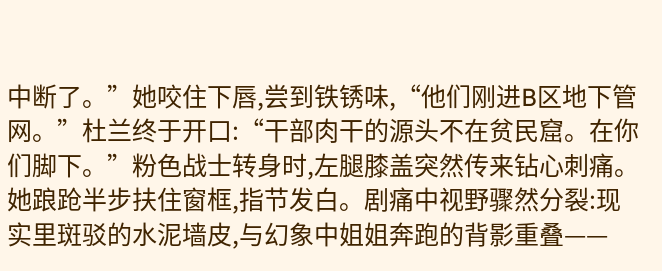中断了。”她咬住下唇,尝到铁锈味,“他们刚进B区地下管网。”杜兰终于开口:“干部肉干的源头不在贫民窟。在你们脚下。”粉色战士转身时,左腿膝盖突然传来钻心刺痛。她踉跄半步扶住窗框,指节发白。剧痛中视野骤然分裂:现实里斑驳的水泥墙皮,与幻象中姐姐奔跑的背影重叠——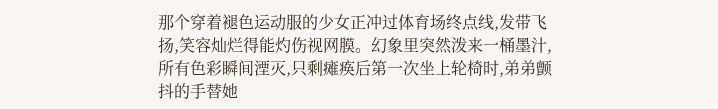那个穿着褪色运动服的少女正冲过体育场终点线,发带飞扬,笑容灿烂得能灼伤视网膜。幻象里突然泼来一桶墨汁,所有色彩瞬间湮灭,只剩瘫痪后第一次坐上轮椅时,弟弟颤抖的手替她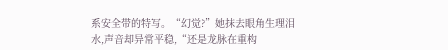系安全带的特写。“幻觉?”她抹去眼角生理泪水,声音却异常平稳,“还是龙脉在重构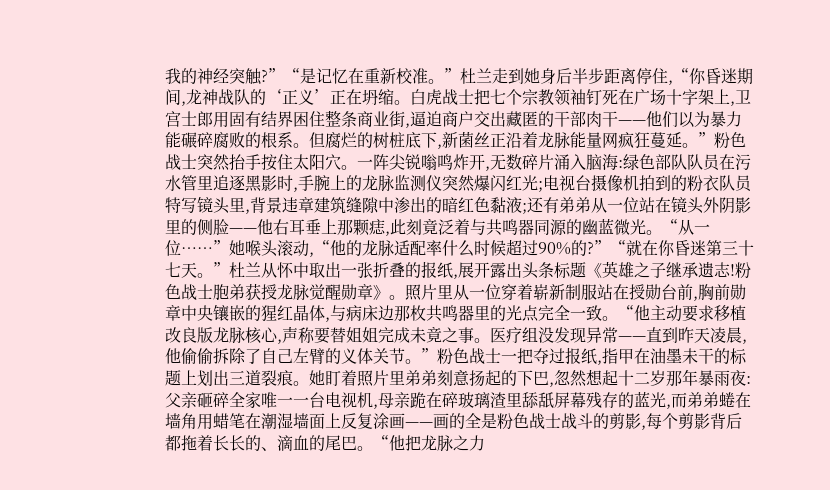我的神经突触?”“是记忆在重新校准。”杜兰走到她身后半步距离停住,“你昏迷期间,龙神战队的‘正义’正在坍缩。白虎战士把七个宗教领袖钉死在广场十字架上,卫宫士郎用固有结界困住整条商业街,逼迫商户交出藏匿的干部肉干——他们以为暴力能碾碎腐败的根系。但腐烂的树桩底下,新菌丝正沿着龙脉能量网疯狂蔓延。”粉色战士突然抬手按住太阳穴。一阵尖锐嗡鸣炸开,无数碎片涌入脑海:绿色部队队员在污水管里追逐黑影时,手腕上的龙脉监测仪突然爆闪红光;电视台摄像机拍到的粉衣队员特写镜头里,背景违章建筑缝隙中渗出的暗红色黏液;还有弟弟从一位站在镜头外阴影里的侧脸——他右耳垂上那颗痣,此刻竟泛着与共鸣器同源的幽蓝微光。“从一位……”她喉头滚动,“他的龙脉适配率什么时候超过90%的?”“就在你昏迷第三十七天。”杜兰从怀中取出一张折叠的报纸,展开露出头条标题《英雄之子继承遗志!粉色战士胞弟获授龙脉觉醒勋章》。照片里从一位穿着崭新制服站在授勋台前,胸前勋章中央镶嵌的猩红晶体,与病床边那枚共鸣器里的光点完全一致。“他主动要求移植改良版龙脉核心,声称要替姐姐完成未竟之事。医疗组没发现异常——直到昨天凌晨,他偷偷拆除了自己左臂的义体关节。”粉色战士一把夺过报纸,指甲在油墨未干的标题上划出三道裂痕。她盯着照片里弟弟刻意扬起的下巴,忽然想起十二岁那年暴雨夜:父亲砸碎全家唯一一台电视机,母亲跪在碎玻璃渣里舔舐屏幕残存的蓝光,而弟弟蜷在墙角用蜡笔在潮湿墙面上反复涂画——画的全是粉色战士战斗的剪影,每个剪影背后都拖着长长的、滴血的尾巴。“他把龙脉之力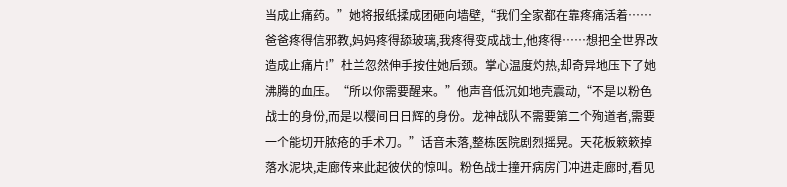当成止痛药。”她将报纸揉成团砸向墙壁,“我们全家都在靠疼痛活着……爸爸疼得信邪教,妈妈疼得舔玻璃,我疼得变成战士,他疼得……想把全世界改造成止痛片!”杜兰忽然伸手按住她后颈。掌心温度灼热,却奇异地压下了她沸腾的血压。“所以你需要醒来。”他声音低沉如地壳震动,“不是以粉色战士的身份,而是以樱间日日辉的身份。龙神战队不需要第二个殉道者,需要一个能切开脓疮的手术刀。”话音未落,整栋医院剧烈摇晃。天花板簌簌掉落水泥块,走廊传来此起彼伏的惊叫。粉色战士撞开病房门冲进走廊时,看见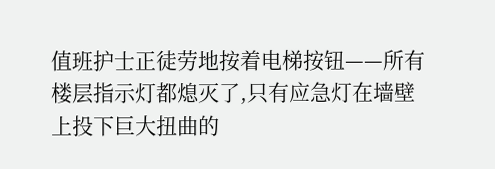值班护士正徒劳地按着电梯按钮——所有楼层指示灯都熄灭了,只有应急灯在墙壁上投下巨大扭曲的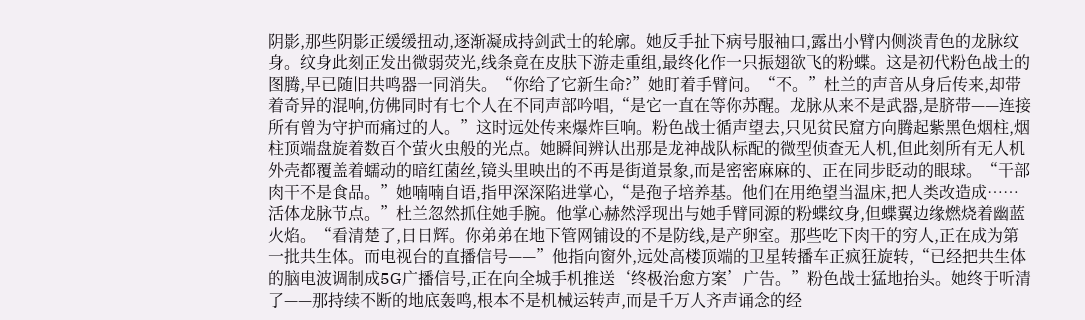阴影,那些阴影正缓缓扭动,逐渐凝成持剑武士的轮廓。她反手扯下病号服袖口,露出小臂内侧淡青色的龙脉纹身。纹身此刻正发出微弱荧光,线条竟在皮肤下游走重组,最终化作一只振翅欲飞的粉蝶。这是初代粉色战士的图腾,早已随旧共鸣器一同消失。“你给了它新生命?”她盯着手臂问。“不。”杜兰的声音从身后传来,却带着奇异的混响,仿佛同时有七个人在不同声部吟唱,“是它一直在等你苏醒。龙脉从来不是武器,是脐带——连接所有曾为守护而痛过的人。”这时远处传来爆炸巨响。粉色战士循声望去,只见贫民窟方向腾起紫黑色烟柱,烟柱顶端盘旋着数百个萤火虫般的光点。她瞬间辨认出那是龙神战队标配的微型侦查无人机,但此刻所有无人机外壳都覆盖着蠕动的暗红菌丝,镜头里映出的不再是街道景象,而是密密麻麻的、正在同步眨动的眼球。“干部肉干不是食品。”她喃喃自语,指甲深深陷进掌心,“是孢子培养基。他们在用绝望当温床,把人类改造成……活体龙脉节点。”杜兰忽然抓住她手腕。他掌心赫然浮现出与她手臂同源的粉蝶纹身,但蝶翼边缘燃烧着幽蓝火焰。“看清楚了,日日辉。你弟弟在地下管网铺设的不是防线,是产卵室。那些吃下肉干的穷人,正在成为第一批共生体。而电视台的直播信号——”他指向窗外,远处高楼顶端的卫星转播车正疯狂旋转,“已经把共生体的脑电波调制成5G广播信号,正在向全城手机推送‘终极治愈方案’广告。”粉色战士猛地抬头。她终于听清了——那持续不断的地底轰鸣,根本不是机械运转声,而是千万人齐声诵念的经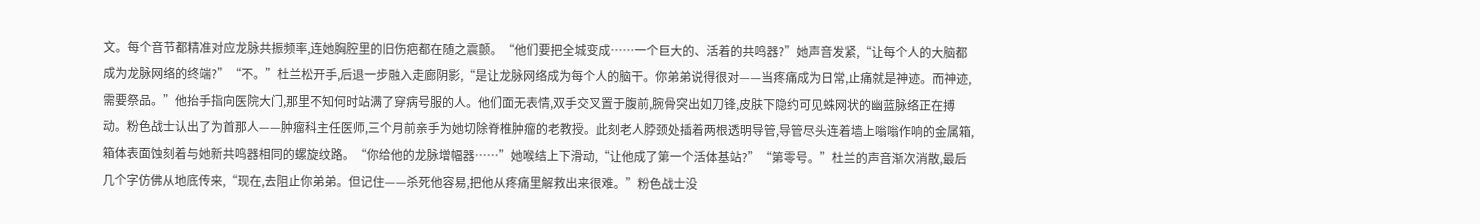文。每个音节都精准对应龙脉共振频率,连她胸腔里的旧伤疤都在随之震颤。“他们要把全城变成……一个巨大的、活着的共鸣器?”她声音发紧,“让每个人的大脑都成为龙脉网络的终端?”“不。”杜兰松开手,后退一步融入走廊阴影,“是让龙脉网络成为每个人的脑干。你弟弟说得很对——当疼痛成为日常,止痛就是神迹。而神迹,需要祭品。”他抬手指向医院大门,那里不知何时站满了穿病号服的人。他们面无表情,双手交叉置于腹前,腕骨突出如刀锋,皮肤下隐约可见蛛网状的幽蓝脉络正在搏动。粉色战士认出了为首那人——肿瘤科主任医师,三个月前亲手为她切除脊椎肿瘤的老教授。此刻老人脖颈处插着两根透明导管,导管尽头连着墙上嗡嗡作响的金属箱,箱体表面蚀刻着与她新共鸣器相同的螺旋纹路。“你给他的龙脉增幅器……”她喉结上下滑动,“让他成了第一个活体基站?”“第零号。”杜兰的声音渐次消散,最后几个字仿佛从地底传来,“现在,去阻止你弟弟。但记住——杀死他容易,把他从疼痛里解救出来很难。”粉色战士没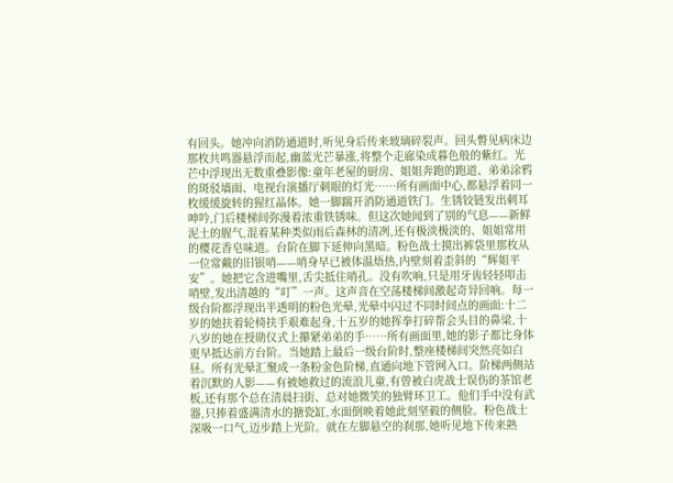有回头。她冲向消防通道时,听见身后传来玻璃碎裂声。回头瞥见病床边那枚共鸣器悬浮而起,幽蓝光芒暴涨,将整个走廊染成暮色般的紫红。光芒中浮现出无数重叠影像:童年老屋的厨房、姐姐奔跑的跑道、弟弟涂鸦的斑驳墙面、电视台演播厅刺眼的灯光……所有画面中心,都悬浮着同一枚缓缓旋转的猩红晶体。她一脚踹开消防通道铁门。生锈铰链发出刺耳呻吟,门后楼梯间弥漫着浓重铁锈味。但这次她闻到了别的气息——新鲜泥土的腥气,混着某种类似雨后森林的清冽,还有极淡极淡的、姐姐常用的樱花香皂味道。台阶在脚下延伸向黑暗。粉色战士摸出裤袋里那枚从一位常戴的旧银哨——哨身早已被体温焐热,内壁刻着歪斜的“辉姐平安”。她把它含进嘴里,舌尖抵住哨孔。没有吹响,只是用牙齿轻轻叩击哨壁,发出清越的“叮”一声。这声音在空荡楼梯间激起奇异回响。每一级台阶都浮现出半透明的粉色光晕,光晕中闪过不同时间点的画面:十二岁的她扶着轮椅扶手艰难起身,十五岁的她挥拳打碎帮会头目的鼻梁,十八岁的她在授勋仪式上攥紧弟弟的手……所有画面里,她的影子都比身体更早抵达前方台阶。当她踏上最后一级台阶时,整座楼梯间突然亮如白昼。所有光晕汇聚成一条粉金色阶梯,直通向地下管网入口。阶梯两侧站着沉默的人影——有被她救过的流浪儿童,有曾被白虎战士误伤的茶馆老板,还有那个总在清晨扫街、总对她微笑的独臂环卫工。他们手中没有武器,只捧着盛满清水的搪瓷缸,水面倒映着她此刻坚毅的侧脸。粉色战士深吸一口气,迈步踏上光阶。就在左脚悬空的刹那,她听见地下传来熟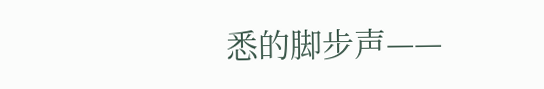悉的脚步声——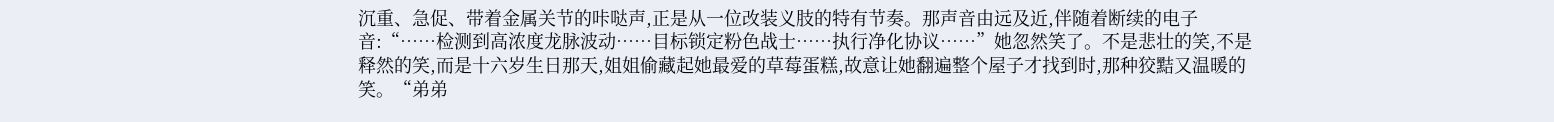沉重、急促、带着金属关节的咔哒声,正是从一位改装义肢的特有节奏。那声音由远及近,伴随着断续的电子音:“……检测到高浓度龙脉波动……目标锁定粉色战士……执行净化协议……”她忽然笑了。不是悲壮的笑,不是释然的笑,而是十六岁生日那天,姐姐偷藏起她最爱的草莓蛋糕,故意让她翻遍整个屋子才找到时,那种狡黠又温暖的笑。“弟弟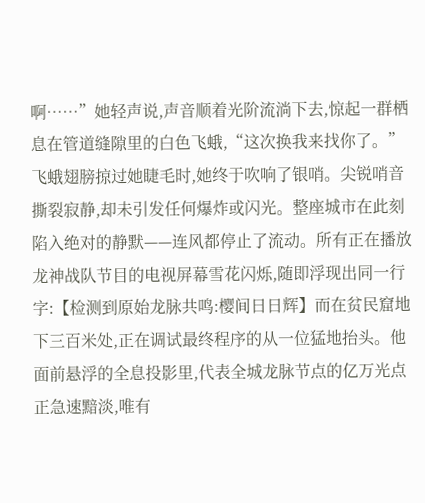啊……”她轻声说,声音顺着光阶流淌下去,惊起一群栖息在管道缝隙里的白色飞蛾,“这次换我来找你了。”飞蛾翅膀掠过她睫毛时,她终于吹响了银哨。尖锐哨音撕裂寂静,却未引发任何爆炸或闪光。整座城市在此刻陷入绝对的静默——连风都停止了流动。所有正在播放龙神战队节目的电视屏幕雪花闪烁,随即浮现出同一行字:【检测到原始龙脉共鸣:樱间日日辉】而在贫民窟地下三百米处,正在调试最终程序的从一位猛地抬头。他面前悬浮的全息投影里,代表全城龙脉节点的亿万光点正急速黯淡,唯有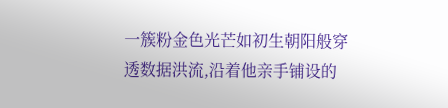一簇粉金色光芒如初生朝阳般穿透数据洪流,沿着他亲手铺设的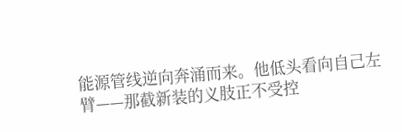能源管线逆向奔涌而来。他低头看向自己左臂——那截新装的义肢正不受控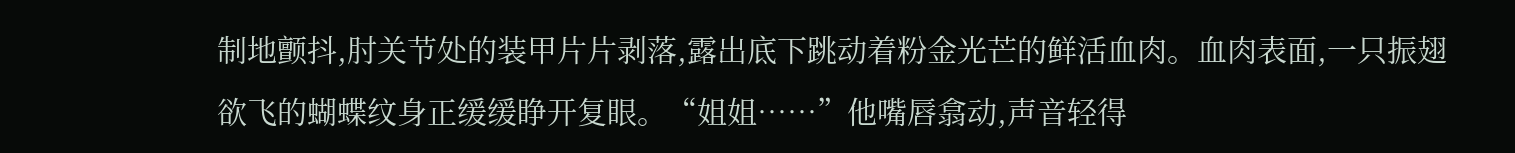制地颤抖,肘关节处的装甲片片剥落,露出底下跳动着粉金光芒的鲜活血肉。血肉表面,一只振翅欲飞的蝴蝶纹身正缓缓睁开复眼。“姐姐……”他嘴唇翕动,声音轻得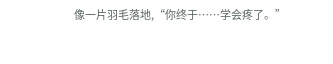像一片羽毛落地,“你终于……学会疼了。”